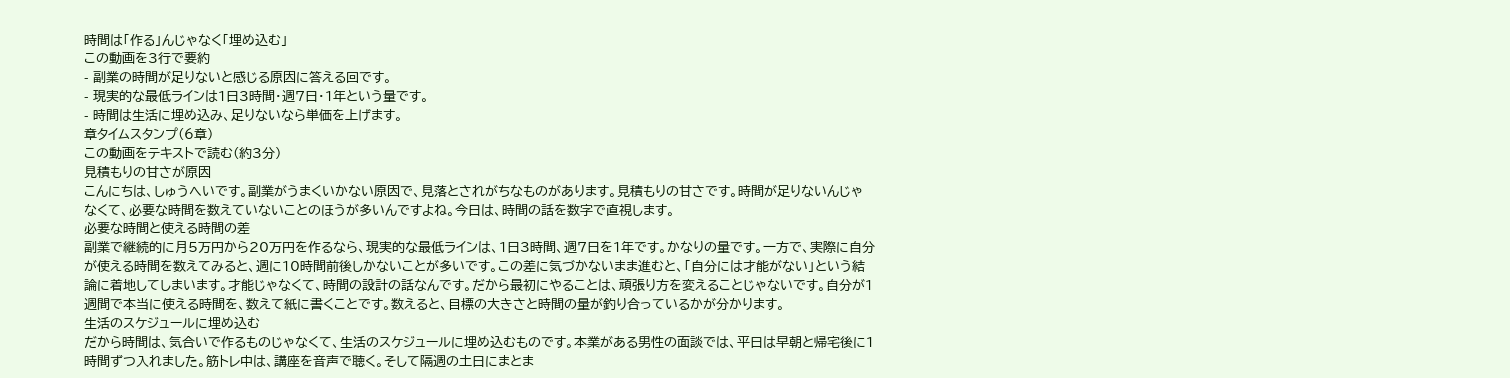時間は「作る」んじゃなく「埋め込む」
この動画を3行で要約
- 副業の時間が足りないと感じる原因に答える回です。
- 現実的な最低ラインは1日3時間・週7日・1年という量です。
- 時間は生活に埋め込み、足りないなら単価を上げます。
章タイムスタンプ(6章)
この動画をテキストで読む(約3分)
見積もりの甘さが原因
こんにちは、しゅうへいです。副業がうまくいかない原因で、見落とされがちなものがあります。見積もりの甘さです。時間が足りないんじゃなくて、必要な時間を数えていないことのほうが多いんですよね。今日は、時間の話を数字で直視します。
必要な時間と使える時間の差
副業で継続的に月5万円から20万円を作るなら、現実的な最低ラインは、1日3時間、週7日を1年です。かなりの量です。一方で、実際に自分が使える時間を数えてみると、週に10時間前後しかないことが多いです。この差に気づかないまま進むと、「自分には才能がない」という結論に着地してしまいます。才能じゃなくて、時間の設計の話なんです。だから最初にやることは、頑張り方を変えることじゃないです。自分が1週間で本当に使える時間を、数えて紙に書くことです。数えると、目標の大きさと時間の量が釣り合っているかが分かります。
生活のスケジュールに埋め込む
だから時間は、気合いで作るものじゃなくて、生活のスケジュールに埋め込むものです。本業がある男性の面談では、平日は早朝と帰宅後に1時間ずつ入れました。筋トレ中は、講座を音声で聴く。そして隔週の土日にまとま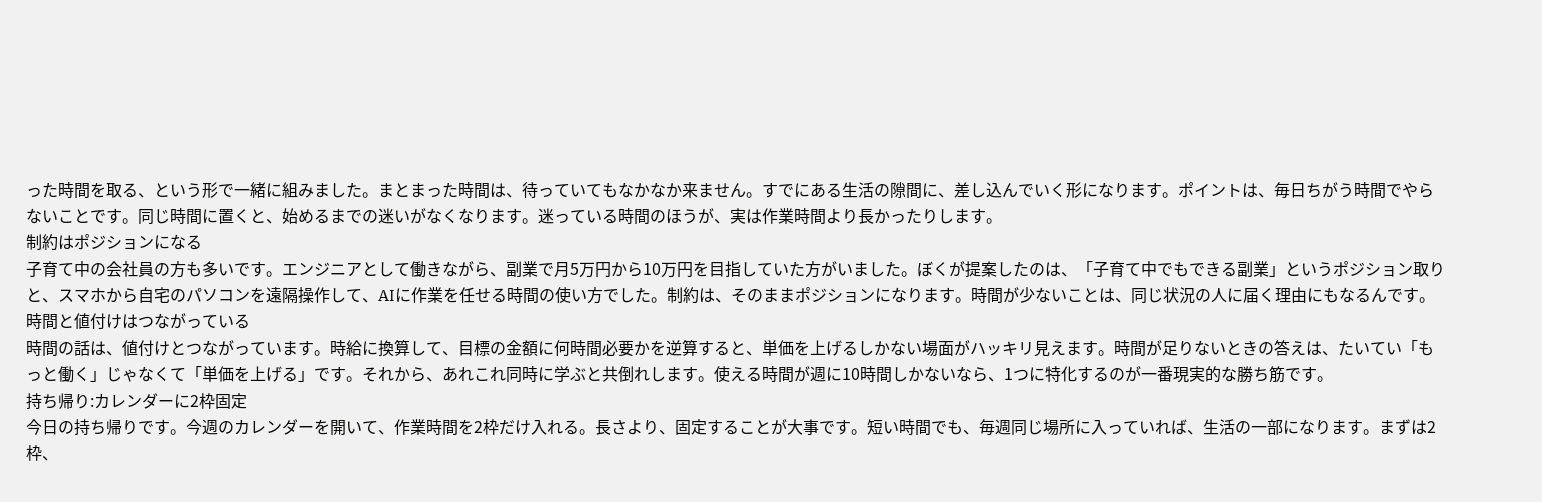った時間を取る、という形で一緒に組みました。まとまった時間は、待っていてもなかなか来ません。すでにある生活の隙間に、差し込んでいく形になります。ポイントは、毎日ちがう時間でやらないことです。同じ時間に置くと、始めるまでの迷いがなくなります。迷っている時間のほうが、実は作業時間より長かったりします。
制約はポジションになる
子育て中の会社員の方も多いです。エンジニアとして働きながら、副業で月5万円から10万円を目指していた方がいました。ぼくが提案したのは、「子育て中でもできる副業」というポジション取りと、スマホから自宅のパソコンを遠隔操作して、AIに作業を任せる時間の使い方でした。制約は、そのままポジションになります。時間が少ないことは、同じ状況の人に届く理由にもなるんです。
時間と値付けはつながっている
時間の話は、値付けとつながっています。時給に換算して、目標の金額に何時間必要かを逆算すると、単価を上げるしかない場面がハッキリ見えます。時間が足りないときの答えは、たいてい「もっと働く」じゃなくて「単価を上げる」です。それから、あれこれ同時に学ぶと共倒れします。使える時間が週に10時間しかないなら、1つに特化するのが一番現実的な勝ち筋です。
持ち帰り:カレンダーに2枠固定
今日の持ち帰りです。今週のカレンダーを開いて、作業時間を2枠だけ入れる。長さより、固定することが大事です。短い時間でも、毎週同じ場所に入っていれば、生活の一部になります。まずは2枠、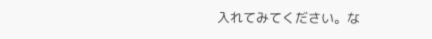入れてみてください。な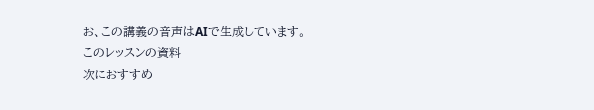お、この講義の音声はAIで生成しています。
このレッスンの資料
次におすすめ